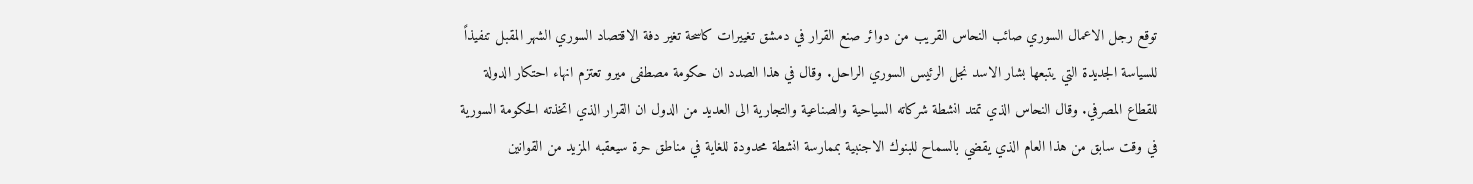توقع رجل الاعمال السوري صائب النحاس القريب من دوائر صنع القرار في دمشق تغييرات كاسحة تغير دفة الاقتصاد السوري الشهر المقبل تنفيذاً للسياسة الجديدة التي يتبعها بشار الاسد نجل الرئيس السوري الراحل. وقال في هذا الصدد ان حكومة مصطفى ميرو تعتزم انهاء احتكار الدولة للقطاع المصرفي. وقال النحاس الذي تمتد انشطة شركاته السياحية والصناعية والتجارية الى العديد من الدول ان القرار الذي اتخذته الحكومة السورية في وقت سابق من هذا العام الذي يقضي بالسماح للبنوك الاجنبية بممارسة انشطة محدودة للغاية في مناطق حرة سيعقبه المزيد من القوانين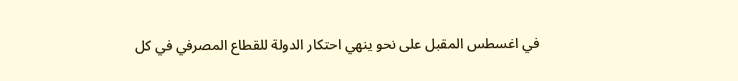في اغسطس المقبل على نحو ينهي احتكار الدولة للقطاع المصرفي في كل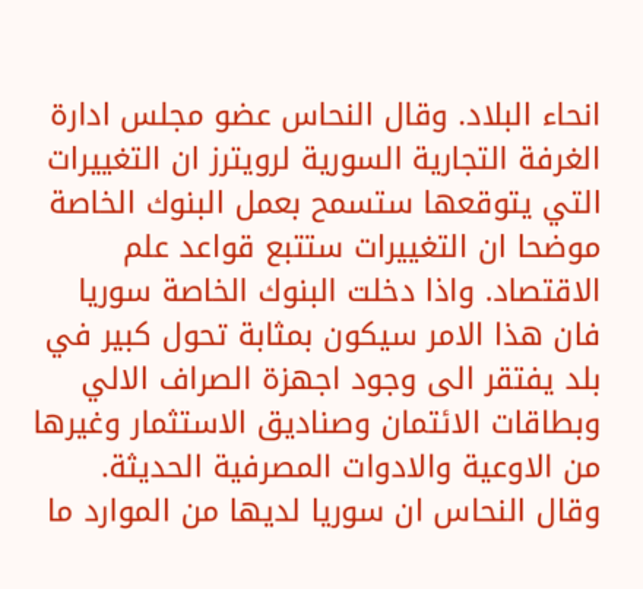انحاء البلاد. وقال النحاس عضو مجلس ادارة الغرفة التجارية السورية لرويترز ان التغييرات التي يتوقعها ستسمح بعمل البنوك الخاصة موضحا ان التغييرات ستتبع قواعد علم الاقتصاد. واذا دخلت البنوك الخاصة سوريا فان هذا الامر سيكون بمثابة تحول كبير في بلد يفتقر الى وجود اجهزة الصراف الالي وبطاقات الائتمان وصناديق الاستثمار وغيرها من الاوعية والادوات المصرفية الحديثة. وقال النحاس ان سوريا لديها من الموارد ما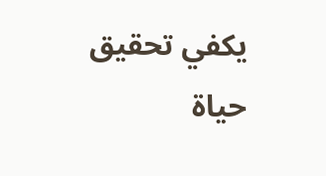يكفي تحقيق حياة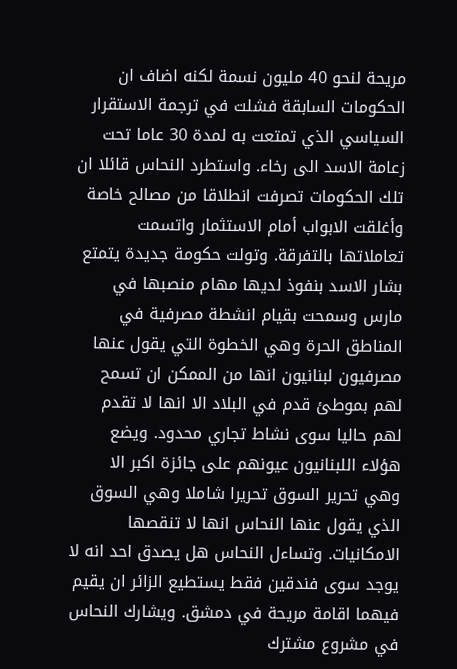مريحة لنحو 40 مليون نسمة لكنه اضاف ان الحكومات السابقة فشلت في ترجمة الاستقرار السياسي الذي تمتعت به لمدة 30 عاما تحت زعامة الاسد الى رخاء. واستطرد النحاس قائلا ان تلك الحكومات تصرفت انطلاقا من مصالح خاصة وأغلقت الابواب أمام الاستثمار واتسمت تعاملاتها بالتفرقة. وتولت حكومة جديدة يتمتع بشار الاسد بنفوذ لديها مهام منصبها في مارس وسمحت بقيام انشطة مصرفية في المناطق الحرة وهي الخطوة التي يقول عنها مصرفيون لبنانيون انها من الممكن ان تسمح لهم بموطئ قدم في البلاد الا انها لا تقدم لهم حاليا سوى نشاط تجاري محدود. ويضع هؤلاء اللبنانيون عيونهم على جائزة اكبر الا وهي تحرير السوق تحريرا شاملا وهي السوق الذي يقول عنها النحاس انها لا تنقصها الامكانيات. وتساءل النحاس هل يصدق احد انه لا يوجد سوى فندقين فقط يستطيع الزائر ان يقيم فيهما اقامة مريحة في دمشق. ويشارك النحاس في مشروع مشترك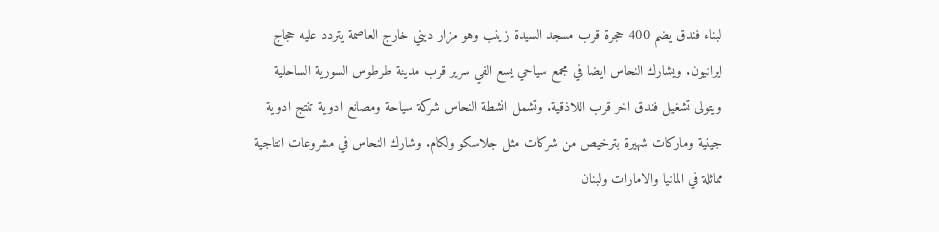لبناء فندق يضم 400 حجرة قرب مسجد السيدة زينب وهو مزار ديني خارج العاصمة يتردد عليه حجاج ايرانيون. ويشارك النحاس ايضا في مجمع سياحي يسع الفي سرير قرب مدينة طرطوس السورية الساحلية ويتولى تشغيل فندق اخر قرب اللاذقية. وتشمل انشطة النحاس شركة سياحة ومصانع ادوية تنتج ادوية جينية وماركات شهيرة بترخيص من شركات مثل جلاسكو ولكام. وشارك النحاس في مشروعات انتاجية مماثلة في المانيا والامارات ولبنان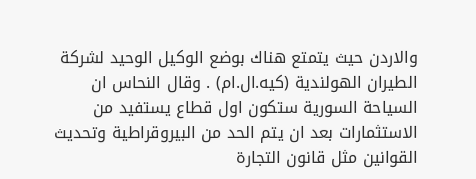والاردن حيث يتمتع هناك بوضع الوكيل الوحيد لشركة الطيران الهولندية (كيه.ال.ام) . وقال النحاس ان السياحة السورية ستكون اول قطاع يستفيد من الاستثمارات بعد ان يتم الحد من البيروقراطية وتحديث القوانين مثل قانون التجارة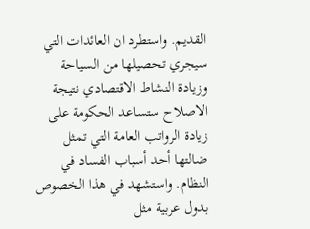القديم. واستطرد ان العائدات التي سيجري تحصيلها من السياحة وزيادة النشاط الاقتصادي نتيجة الاصلاح ستساعد الحكومة على زيادة الرواتب العامة التي تمثل ضالتها أحد أسباب الفساد في النظام. واستشهد في هذا الخصوص بدول عربية مثل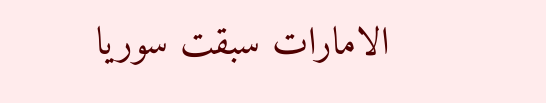الامارات سبقت سوريا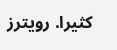كثيرا. رويترز